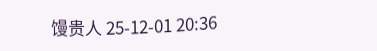馒贵人 25-12-01 20:36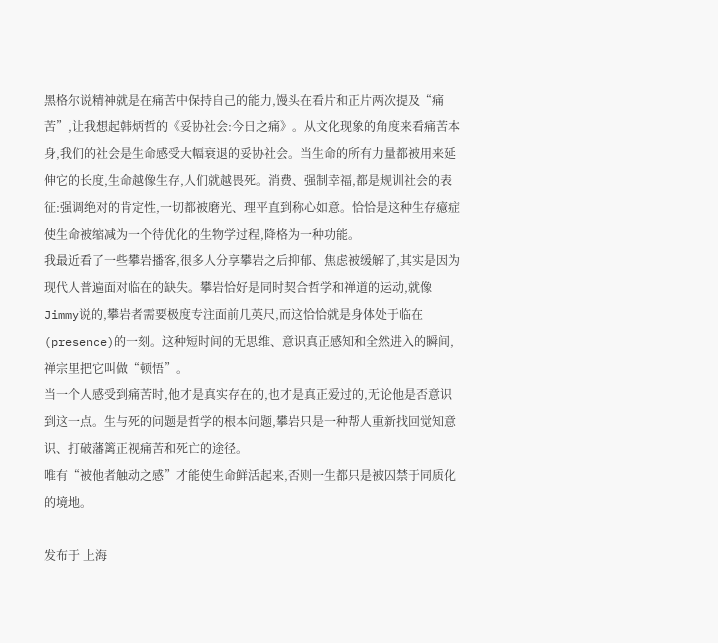黑格尔说精神就是在痛苦中保持自己的能力,馒头在看片和正片两次提及“痛苦”,让我想起韩炳哲的《妥协社会:今日之痛》。从文化现象的角度来看痛苦本身,我们的社会是生命感受大幅衰退的妥协社会。当生命的所有力量都被用来延伸它的长度,生命越像生存,人们就越畏死。消费、强制幸福,都是规训社会的表征:强调绝对的肯定性,一切都被磨光、理平直到称心如意。恰恰是这种生存癔症使生命被缩减为一个待优化的生物学过程,降格为一种功能。
我最近看了一些攀岩播客,很多人分享攀岩之后抑郁、焦虑被缓解了,其实是因为现代人普遍面对临在的缺失。攀岩恰好是同时契合哲学和禅道的运动,就像Jimmy说的,攀岩者需要极度专注面前几英尺,而这恰恰就是身体处于临在(presence)的一刻。这种短时间的无思维、意识真正感知和全然进入的瞬间,禅宗里把它叫做“顿悟”。
当一个人感受到痛苦时,他才是真实存在的,也才是真正爱过的,无论他是否意识到这一点。生与死的问题是哲学的根本问题,攀岩只是一种帮人重新找回觉知意识、打破藩篱正视痛苦和死亡的途径。
唯有“被他者触动之感”才能使生命鲜活起来,否则一生都只是被囚禁于同质化的境地。

发布于 上海